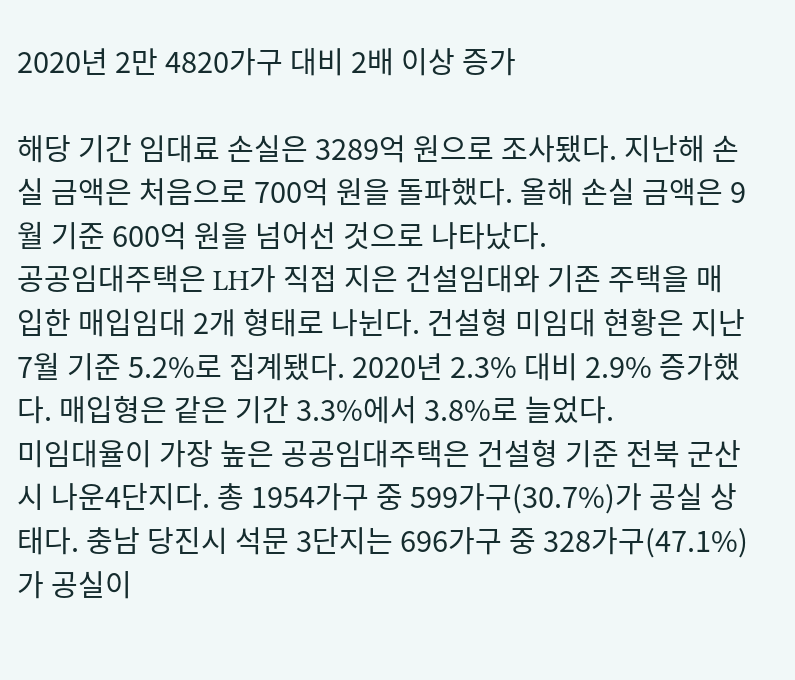2020년 2만 4820가구 대비 2배 이상 증가

해당 기간 임대료 손실은 3289억 원으로 조사됐다. 지난해 손실 금액은 처음으로 700억 원을 돌파했다. 올해 손실 금액은 9월 기준 600억 원을 넘어선 것으로 나타났다.
공공임대주택은 LH가 직접 지은 건설임대와 기존 주택을 매입한 매입임대 2개 형태로 나뉜다. 건설형 미임대 현황은 지난 7월 기준 5.2%로 집계됐다. 2020년 2.3% 대비 2.9% 증가했다. 매입형은 같은 기간 3.3%에서 3.8%로 늘었다.
미임대율이 가장 높은 공공임대주택은 건설형 기준 전북 군산시 나운4단지다. 총 1954가구 중 599가구(30.7%)가 공실 상태다. 충남 당진시 석문 3단지는 696가구 중 328가구(47.1%)가 공실이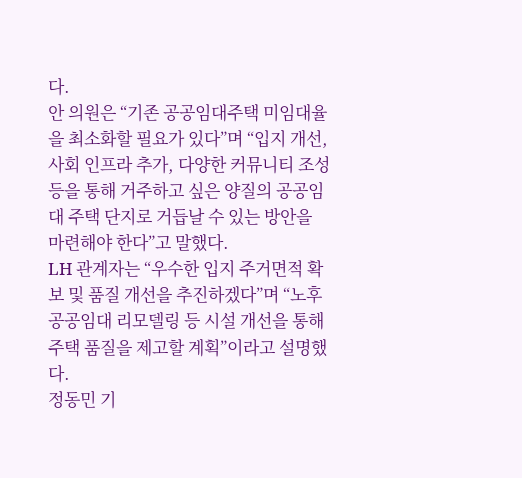다.
안 의원은 “기존 공공임대주택 미임대율을 최소화할 필요가 있다”며 “입지 개선, 사회 인프라 추가, 다양한 커뮤니티 조성 등을 통해 거주하고 싶은 양질의 공공임대 주택 단지로 거듭날 수 있는 방안을 마련해야 한다”고 말했다.
LH 관계자는 “우수한 입지 주거면적 확보 및 품질 개선을 추진하겠다”며 “노후공공임대 리모델링 등 시설 개선을 통해 주택 품질을 제고할 계획”이라고 설명했다.
정동민 기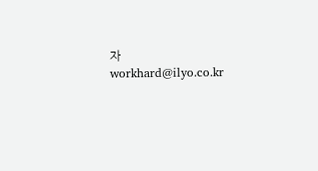자 workhard@ilyo.co.kr